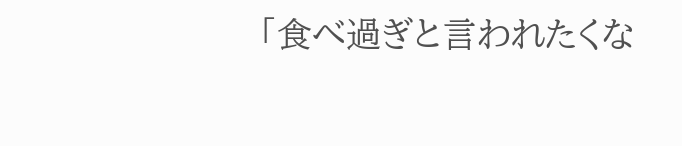「食べ過ぎと言われたくな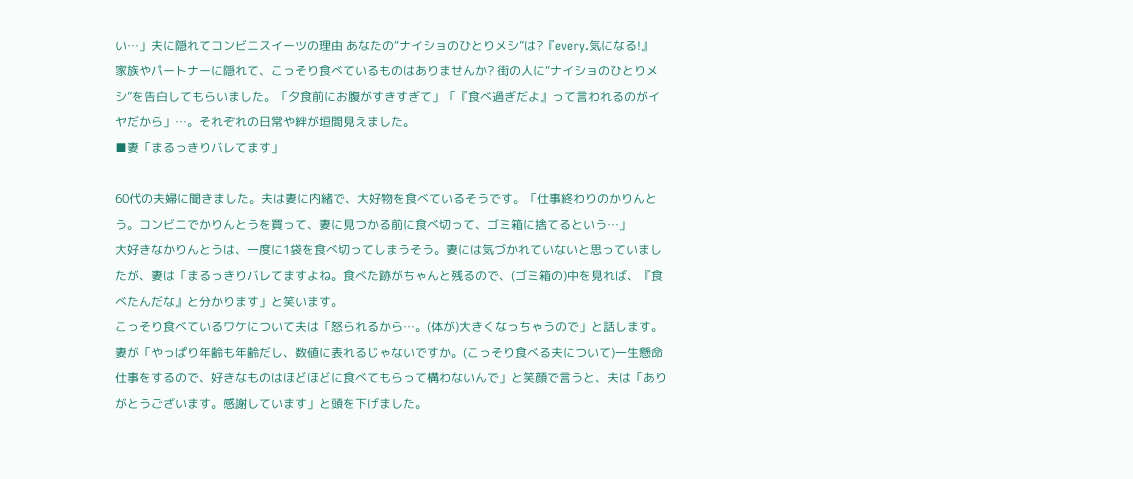い…」夫に隠れてコンビニスイーツの理由 あなたの“ナイショのひとりメシ”は?『every.気になる!』
家族やパートナーに隠れて、こっそり食べているものはありませんか? 街の人に“ナイショのひとりメシ”を告白してもらいました。「夕食前にお腹がすきすぎて」「『食べ過ぎだよ』って言われるのがイヤだから」…。それぞれの日常や絆が垣間見えました。
■妻「まるっきりバレてます」

60代の夫婦に聞きました。夫は妻に内緒で、大好物を食べているそうです。「仕事終わりのかりんとう。コンビニでかりんとうを買って、妻に見つかる前に食べ切って、ゴミ箱に捨てるという…」
大好きなかりんとうは、一度に1袋を食べ切ってしまうそう。妻には気づかれていないと思っていましたが、妻は「まるっきりバレてますよね。食べた跡がちゃんと残るので、(ゴミ箱の)中を見れば、『食べたんだな』と分かります」と笑います。
こっそり食べているワケについて夫は「怒られるから…。(体が)大きくなっちゃうので」と話します。
妻が「やっぱり年齢も年齢だし、数値に表れるじゃないですか。(こっそり食べる夫について)一生懸命仕事をするので、好きなものはほどほどに食べてもらって構わないんで」と笑顔で言うと、夫は「ありがとうございます。感謝しています」と頭を下げました。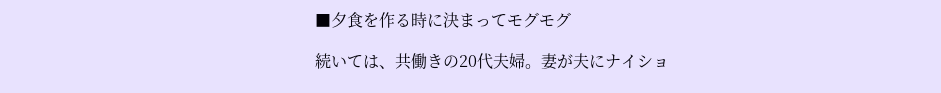■夕食を作る時に決まってモグモグ

続いては、共働きの20代夫婦。妻が夫にナイショ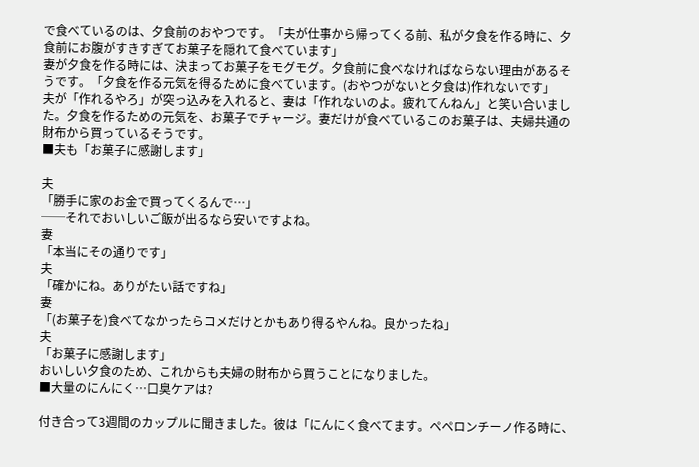で食べているのは、夕食前のおやつです。「夫が仕事から帰ってくる前、私が夕食を作る時に、夕食前にお腹がすきすぎてお菓子を隠れて食べています」
妻が夕食を作る時には、決まってお菓子をモグモグ。夕食前に食べなければならない理由があるそうです。「夕食を作る元気を得るために食べています。(おやつがないと夕食は)作れないです」
夫が「作れるやろ」が突っ込みを入れると、妻は「作れないのよ。疲れてんねん」と笑い合いました。夕食を作るための元気を、お菓子でチャージ。妻だけが食べているこのお菓子は、夫婦共通の財布から買っているそうです。
■夫も「お菓子に感謝します」

夫
「勝手に家のお金で買ってくるんで…」
──それでおいしいご飯が出るなら安いですよね。
妻
「本当にその通りです」
夫
「確かにね。ありがたい話ですね」
妻
「(お菓子を)食べてなかったらコメだけとかもあり得るやんね。良かったね」
夫
「お菓子に感謝します」
おいしい夕食のため、これからも夫婦の財布から買うことになりました。
■大量のにんにく…口臭ケアは?

付き合って3週間のカップルに聞きました。彼は「にんにく食べてます。ペペロンチーノ作る時に、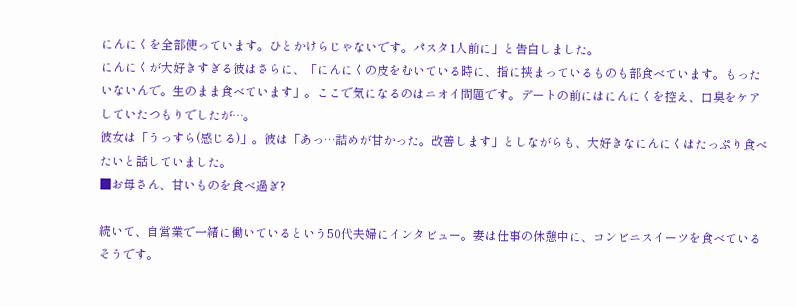にんにくを全部使っています。ひとかけらじゃないです。パスタ1人前に」と告白しました。
にんにくが大好きすぎる彼はさらに、「にんにくの皮をむいている時に、指に挟まっているものも部食べています。もったいないんで。生のまま食べています」。ここで気になるのはニオイ問題です。デートの前にはにんにくを控え、口臭をケアしていたつもりでしたが…。
彼女は「うっすら(感じる)」。彼は「あっ…詰めが甘かった。改善します」としながらも、大好きなにんにくはたっぷり食べたいと話していました。
■お母さん、甘いものを食べ過ぎ?

続いて、自営業で一緒に働いているという50代夫婦にインタビュー。妻は仕事の休憩中に、コンビニスイーツを食べているそうです。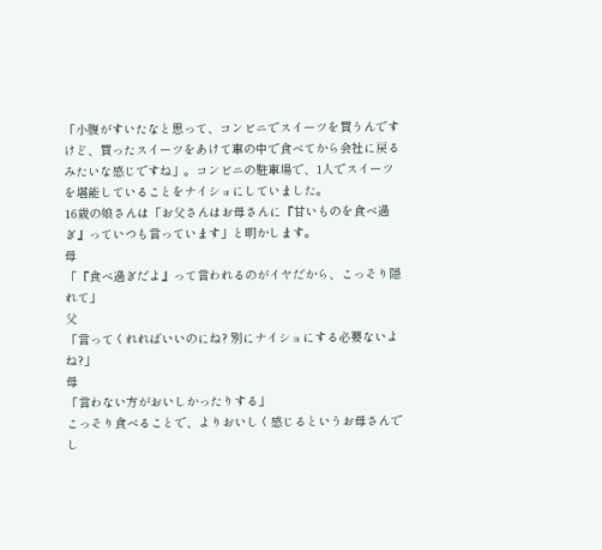「小腹がすいたなと思って、コンビニでスイーツを買うんですけど、買ったスイーツをあけて車の中で食べてから会社に戻るみたいな感じですね」。コンビニの駐車場で、1人でスイーツを堪能していることをナイショにしていました。
16歳の娘さんは「お父さんはお母さんに『甘いものを食べ過ぎ』っていつも言っています」と明かします。
母
「『食べ過ぎだよ』って言われるのがイヤだから、こっそり隠れて」
父
「言ってくれればいいのにね? 別にナイショにする必要ないよね?」
母
「言わない方がおいしかったりする」
こっそり食べることで、よりおいしく感じるというお母さんでし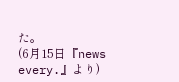た。
(6月15日『news every.』より)